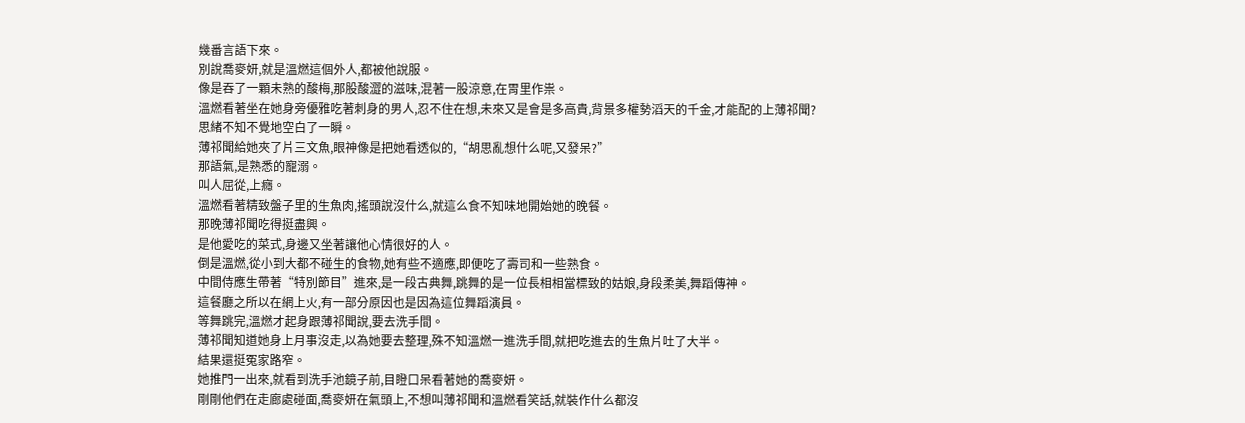幾番言語下來。
別說喬麥妍,就是溫燃這個外人,都被他說服。
像是吞了一顆未熟的酸梅,那股酸澀的滋味,混著一股涼意,在胃里作祟。
溫燃看著坐在她身旁優雅吃著刺身的男人,忍不住在想,未來又是會是多高貴,背景多權勢滔天的千金,才能配的上薄祁聞?
思緒不知不覺地空白了一瞬。
薄祁聞給她夾了片三文魚,眼神像是把她看透似的,“胡思亂想什么呢,又發呆?”
那語氣,是熟悉的寵溺。
叫人屈從,上癮。
溫燃看著精致盤子里的生魚肉,搖頭說沒什么,就這么食不知味地開始她的晚餐。
那晚薄祁聞吃得挺盡興。
是他愛吃的菜式,身邊又坐著讓他心情很好的人。
倒是溫燃,從小到大都不碰生的食物,她有些不適應,即便吃了壽司和一些熟食。
中間侍應生帶著“特別節目”進來,是一段古典舞,跳舞的是一位長相相當標致的姑娘,身段柔美,舞蹈傳神。
這餐廳之所以在網上火,有一部分原因也是因為這位舞蹈演員。
等舞跳完,溫燃才起身跟薄祁聞說,要去洗手間。
薄祁聞知道她身上月事沒走,以為她要去整理,殊不知溫燃一進洗手間,就把吃進去的生魚片吐了大半。
結果還挺冤家路窄。
她推門一出來,就看到洗手池鏡子前,目瞪口呆看著她的喬麥妍。
剛剛他們在走廊處碰面,喬麥妍在氣頭上,不想叫薄祁聞和溫燃看笑話,就裝作什么都沒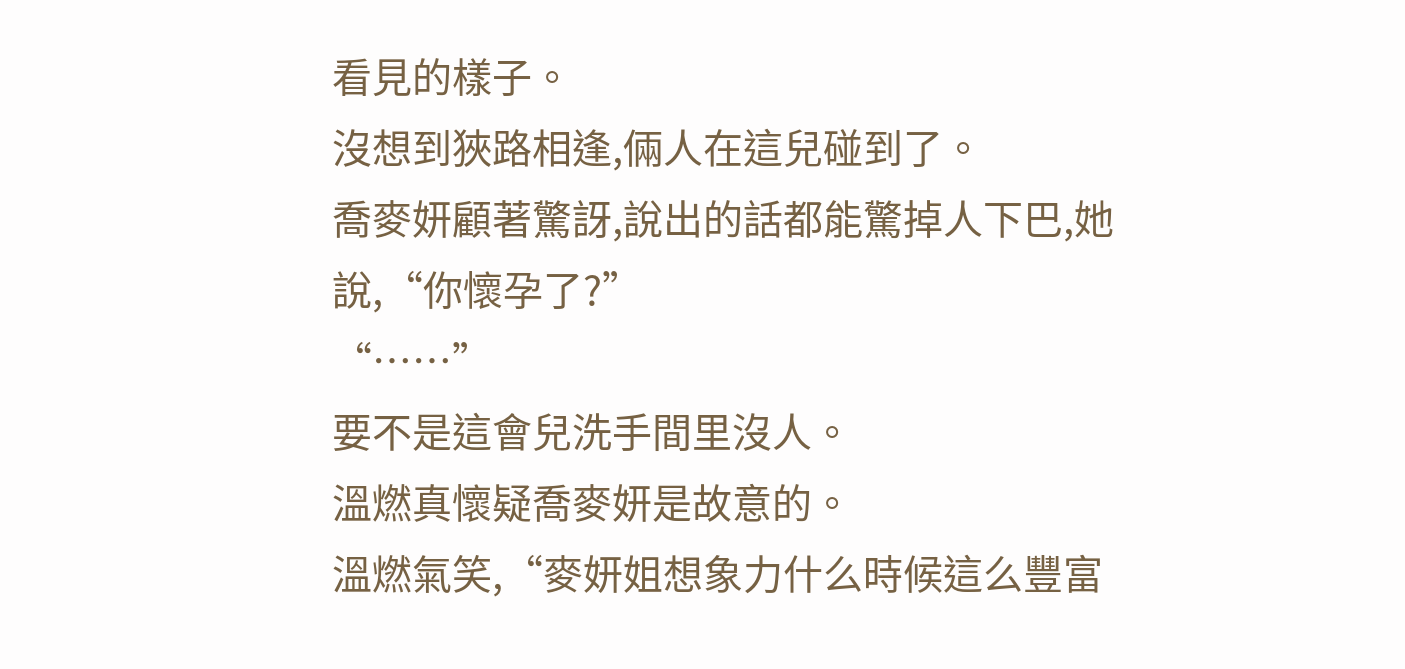看見的樣子。
沒想到狹路相逢,倆人在這兒碰到了。
喬麥妍顧著驚訝,說出的話都能驚掉人下巴,她說,“你懷孕了?”
“……”
要不是這會兒洗手間里沒人。
溫燃真懷疑喬麥妍是故意的。
溫燃氣笑,“麥妍姐想象力什么時候這么豐富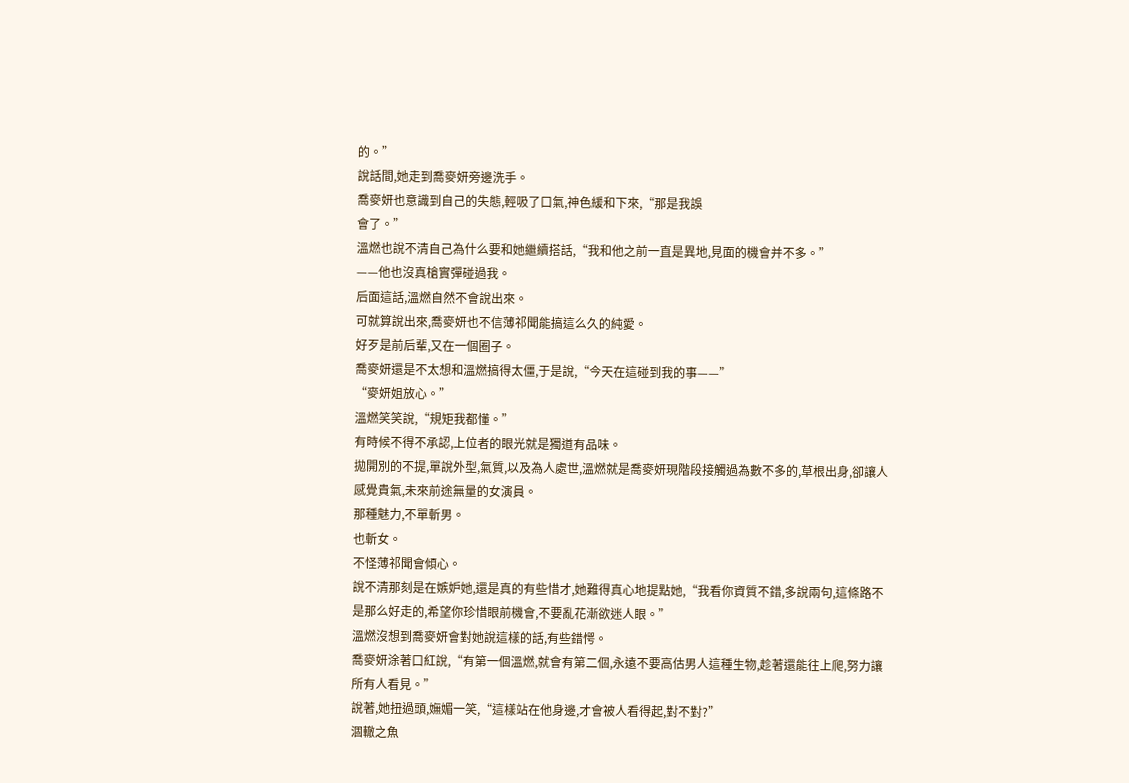的。”
說話間,她走到喬麥妍旁邊洗手。
喬麥妍也意識到自己的失態,輕吸了口氣,神色緩和下來,“那是我誤
會了。”
溫燃也說不清自己為什么要和她繼續搭話,“我和他之前一直是異地,見面的機會并不多。”
——他也沒真槍實彈碰過我。
后面這話,溫燃自然不會說出來。
可就算說出來,喬麥妍也不信薄祁聞能搞這么久的純愛。
好歹是前后輩,又在一個圈子。
喬麥妍還是不太想和溫燃搞得太僵,于是說,“今天在這碰到我的事——”
“麥妍姐放心。”
溫燃笑笑說,“規矩我都懂。”
有時候不得不承認,上位者的眼光就是獨道有品味。
拋開別的不提,單說外型,氣質,以及為人處世,溫燃就是喬麥妍現階段接觸過為數不多的,草根出身,卻讓人感覺貴氣,未來前途無量的女演員。
那種魅力,不單斬男。
也斬女。
不怪薄祁聞會傾心。
說不清那刻是在嫉妒她,還是真的有些惜才,她難得真心地提點她,“我看你資質不錯,多說兩句,這條路不是那么好走的,希望你珍惜眼前機會,不要亂花漸欲迷人眼。”
溫燃沒想到喬麥妍會對她說這樣的話,有些錯愕。
喬麥妍涂著口紅說,“有第一個溫燃,就會有第二個,永遠不要高估男人這種生物,趁著還能往上爬,努力讓所有人看見。”
說著,她扭過頭,嫵媚一笑,“這樣站在他身邊,才會被人看得起,對不對?”
涸轍之魚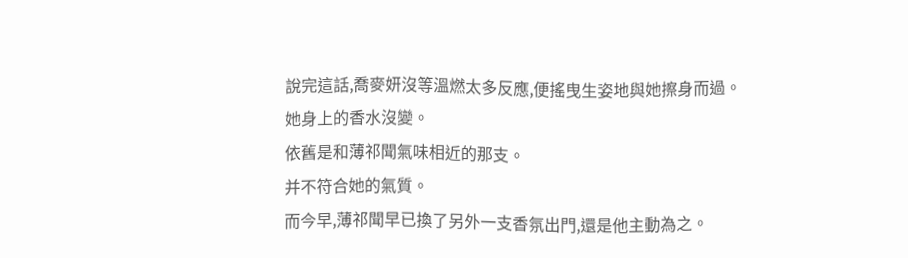說完這話,喬麥妍沒等溫燃太多反應,便搖曳生姿地與她擦身而過。
她身上的香水沒變。
依舊是和薄祁聞氣味相近的那支。
并不符合她的氣質。
而今早,薄祁聞早已換了另外一支香氛出門,還是他主動為之。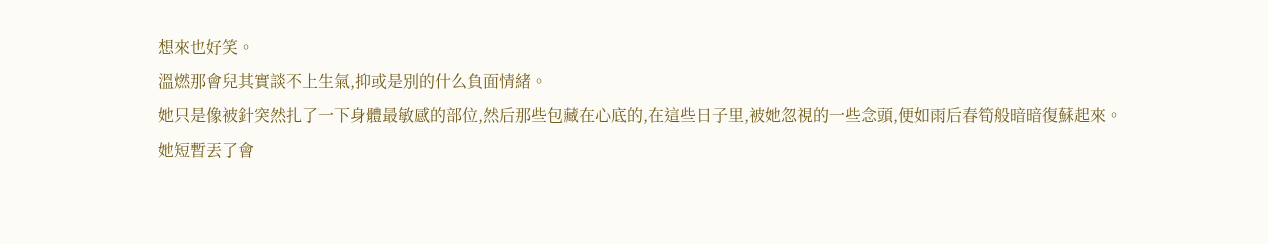想來也好笑。
溫燃那會兒其實談不上生氣,抑或是別的什么負面情緒。
她只是像被針突然扎了一下身體最敏感的部位,然后那些包藏在心底的,在這些日子里,被她忽視的一些念頭,便如雨后春筍般暗暗復蘇起來。
她短暫丟了會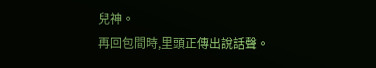兒神。
再回包間時,里頭正傳出說話聲。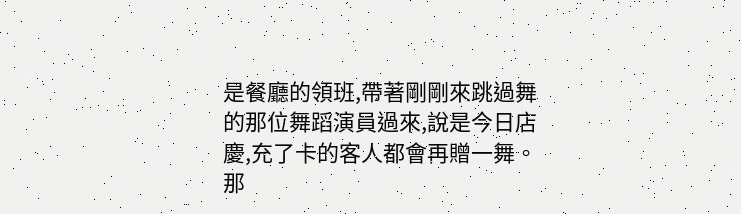是餐廳的領班,帶著剛剛來跳過舞的那位舞蹈演員過來,說是今日店慶,充了卡的客人都會再贈一舞。
那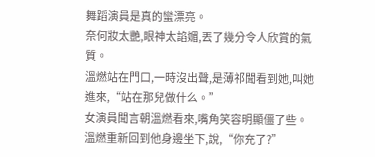舞蹈演員是真的蠻漂亮。
奈何妝太艷,眼神太諂媚,丟了幾分令人欣賞的氣質。
溫燃站在門口,一時沒出聲,是薄祁聞看到她,叫她進來,“站在那兒做什么。”
女演員聞言朝溫燃看來,嘴角笑容明顯僵了些。
溫燃重新回到他身邊坐下,說,“你充了?”